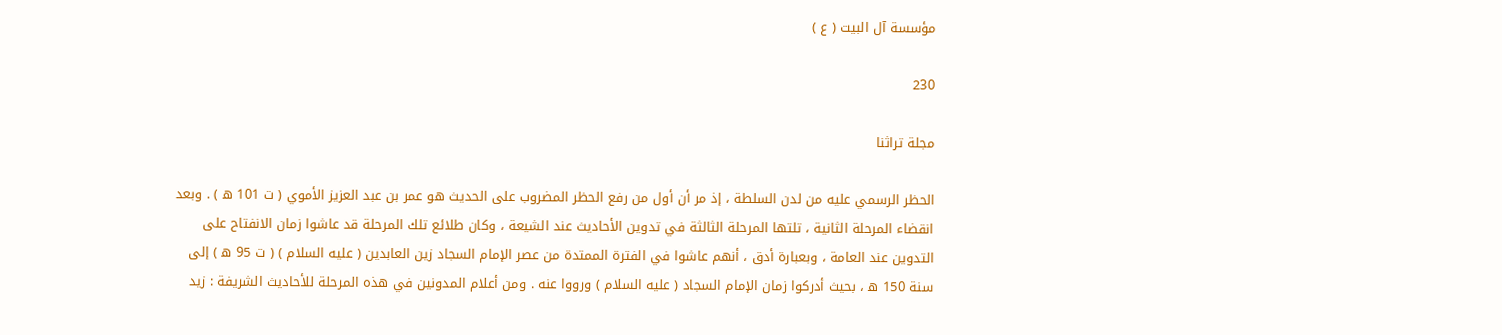مؤسسة آل البيت ( ع )

230

مجلة تراثنا

الحظر الرسمي عليه من لدن السلطة ، إذ مر أن أول من رفع الحظر المضروب على الحديث هو عمر بن عبد العزيز الأموي ( ت 101 ه‍ ) . وبعد انقضاء المرحلة الثانية ، تلتها المرحلة الثالثة في تدوين الأحاديث عند الشيعة ، وكان طلائع تلك المرحلة قد عاشوا زمان الانفتاح على التدوين عند العامة ، وبعبارة أدق ، أنهم عاشوا في الفترة الممتدة من عصر الإمام السجاد زين العابدين ( عليه السلام ) ( ت 95 ه‍ ) إلى سنة 150 ه‍ ، بحيث أدركوا زمان الإمام السجاد ( عليه السلام ) ورووا عنه . ومن أعلام المدونين في هذه المرحلة للأحاديث الشريفة : زيد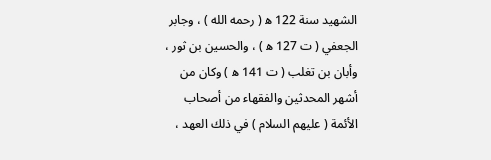الشهيد سنة 122 ه‍ ( رحمه الله ) ، وجابر الجعفي ( ت 127 ه‍ ) ، والحسين بن ثور ، وأبان بن تغلب ( ت 141 ه‍ ) وكان من أشهر المحدثين والفقهاء من أصحاب الأئمة ( عليهم السلام ) في ذلك العهد ،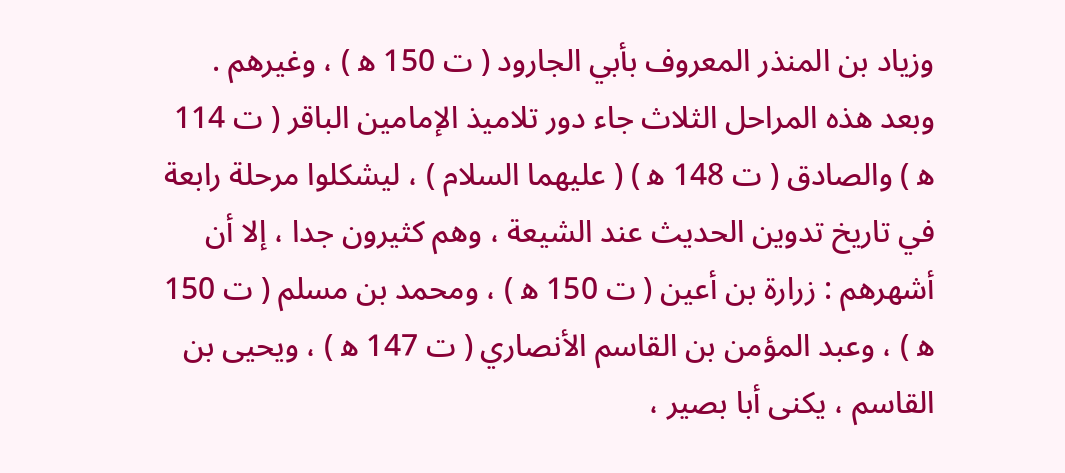وزياد بن المنذر المعروف بأبي الجارود ( ت 150 ه‍ ) ، وغيرهم . وبعد هذه المراحل الثلاث جاء دور تلاميذ الإمامين الباقر ( ت 114 ه‍ ) والصادق ( ت 148 ه‍ ) ( عليهما السلام ) ، ليشكلوا مرحلة رابعة في تاريخ تدوين الحديث عند الشيعة ، وهم كثيرون جدا ، إلا أن أشهرهم : زرارة بن أعين ( ت 150 ه‍ ) ، ومحمد بن مسلم ( ت 150 ه‍ ) ، وعبد المؤمن بن القاسم الأنصاري ( ت 147 ه‍ ) ، ويحيى بن القاسم ، يكنى أبا بصير ،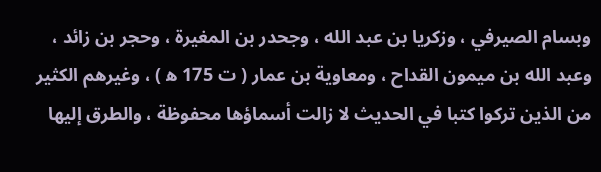وبسام الصيرفي ، وزكريا بن عبد الله ، وجحدر بن المغيرة ، وحجر بن زائد ، وعبد الله بن ميمون القداح ، ومعاوية بن عمار ( ت 175 ه‍ ) ، وغيرهم الكثير من الذين تركوا كتبا في الحديث لا زالت أسماؤها محفوظة ، والطرق إليها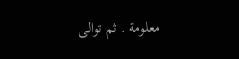معلومة . ثم توالى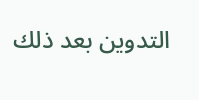التدوين بعد ذلك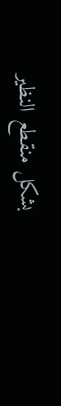بشكل منقطع النظير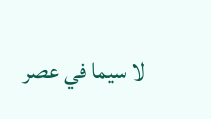لا سيما في عصر